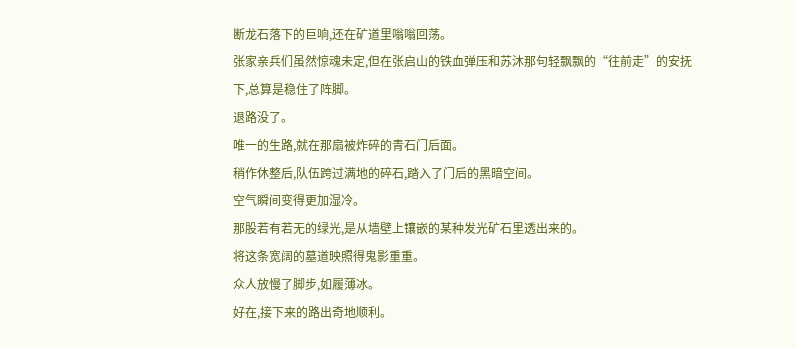断龙石落下的巨响,还在矿道里嗡嗡回荡。
张家亲兵们虽然惊魂未定,但在张启山的铁血弹压和苏沐那句轻飘飘的“往前走”的安抚下,总算是稳住了阵脚。
退路没了。
唯一的生路,就在那扇被炸碎的青石门后面。
稍作休整后,队伍跨过满地的碎石,踏入了门后的黑暗空间。
空气瞬间变得更加湿冷。
那股若有若无的绿光,是从墙壁上镶嵌的某种发光矿石里透出来的。
将这条宽阔的墓道映照得鬼影重重。
众人放慢了脚步,如履薄冰。
好在,接下来的路出奇地顺利。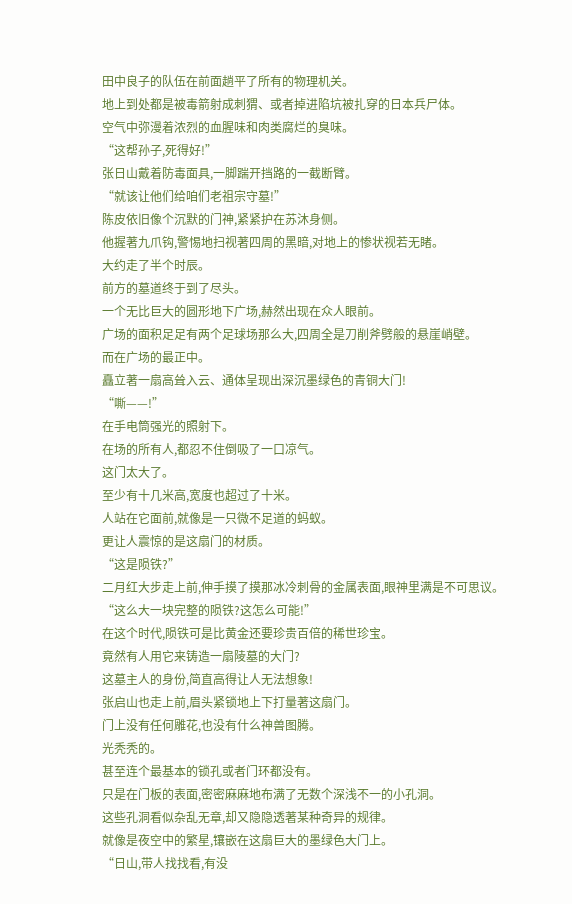田中良子的队伍在前面趟平了所有的物理机关。
地上到处都是被毒箭射成刺猬、或者掉进陷坑被扎穿的日本兵尸体。
空气中弥漫着浓烈的血腥味和肉类腐烂的臭味。
“这帮孙子,死得好!”
张日山戴着防毒面具,一脚踹开挡路的一截断臂。
“就该让他们给咱们老祖宗守墓!”
陈皮依旧像个沉默的门神,紧紧护在苏沐身侧。
他握著九爪钩,警惕地扫视著四周的黑暗,对地上的惨状视若无睹。
大约走了半个时辰。
前方的墓道终于到了尽头。
一个无比巨大的圆形地下广场,赫然出现在众人眼前。
广场的面积足足有两个足球场那么大,四周全是刀削斧劈般的悬崖峭壁。
而在广场的最正中。
矗立著一扇高耸入云、通体呈现出深沉墨绿色的青铜大门!
“嘶——!”
在手电筒强光的照射下。
在场的所有人,都忍不住倒吸了一口凉气。
这门太大了。
至少有十几米高,宽度也超过了十米。
人站在它面前,就像是一只微不足道的蚂蚁。
更让人震惊的是这扇门的材质。
“这是陨铁?”
二月红大步走上前,伸手摸了摸那冰冷刺骨的金属表面,眼神里满是不可思议。
“这么大一块完整的陨铁?这怎么可能!”
在这个时代,陨铁可是比黄金还要珍贵百倍的稀世珍宝。
竟然有人用它来铸造一扇陵墓的大门?
这墓主人的身份,简直高得让人无法想象!
张启山也走上前,眉头紧锁地上下打量著这扇门。
门上没有任何雕花,也没有什么神兽图腾。
光秃秃的。
甚至连个最基本的锁孔或者门环都没有。
只是在门板的表面,密密麻麻地布满了无数个深浅不一的小孔洞。
这些孔洞看似杂乱无章,却又隐隐透著某种奇异的规律。
就像是夜空中的繁星,镶嵌在这扇巨大的墨绿色大门上。
“日山,带人找找看,有没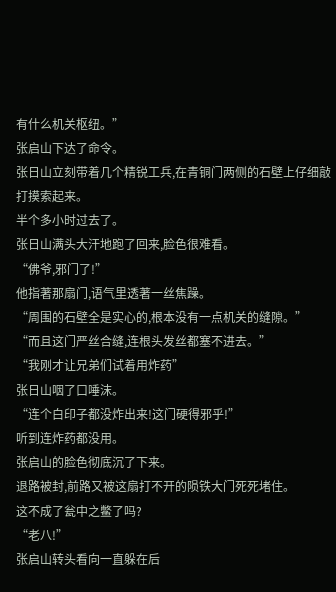有什么机关枢纽。”
张启山下达了命令。
张日山立刻带着几个精锐工兵,在青铜门两侧的石壁上仔细敲打摸索起来。
半个多小时过去了。
张日山满头大汗地跑了回来,脸色很难看。
“佛爷,邪门了!”
他指著那扇门,语气里透著一丝焦躁。
“周围的石壁全是实心的,根本没有一点机关的缝隙。”
“而且这门严丝合缝,连根头发丝都塞不进去。”
“我刚才让兄弟们试着用炸药”
张日山咽了口唾沫。
“连个白印子都没炸出来!这门硬得邪乎!”
听到连炸药都没用。
张启山的脸色彻底沉了下来。
退路被封,前路又被这扇打不开的陨铁大门死死堵住。
这不成了瓮中之鳖了吗?
“老八!”
张启山转头看向一直躲在后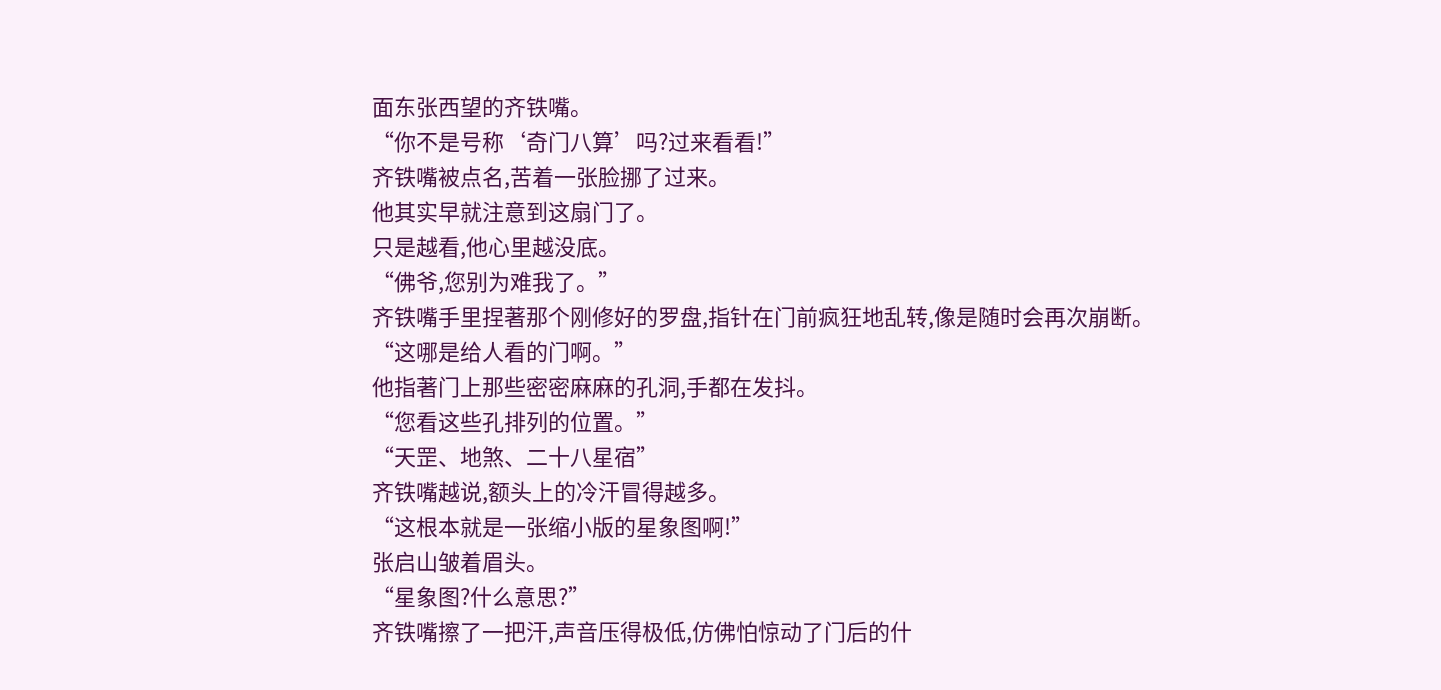面东张西望的齐铁嘴。
“你不是号称‘奇门八算’吗?过来看看!”
齐铁嘴被点名,苦着一张脸挪了过来。
他其实早就注意到这扇门了。
只是越看,他心里越没底。
“佛爷,您别为难我了。”
齐铁嘴手里捏著那个刚修好的罗盘,指针在门前疯狂地乱转,像是随时会再次崩断。
“这哪是给人看的门啊。”
他指著门上那些密密麻麻的孔洞,手都在发抖。
“您看这些孔排列的位置。”
“天罡、地煞、二十八星宿”
齐铁嘴越说,额头上的冷汗冒得越多。
“这根本就是一张缩小版的星象图啊!”
张启山皱着眉头。
“星象图?什么意思?”
齐铁嘴擦了一把汗,声音压得极低,仿佛怕惊动了门后的什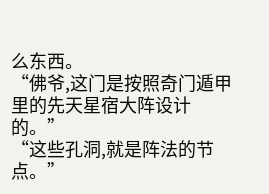么东西。
“佛爷,这门是按照奇门遁甲里的先天星宿大阵设计的。”
“这些孔洞,就是阵法的节点。”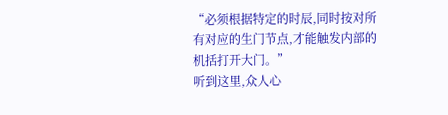“必须根据特定的时辰,同时按对所有对应的生门节点,才能触发内部的机括打开大门。”
听到这里,众人心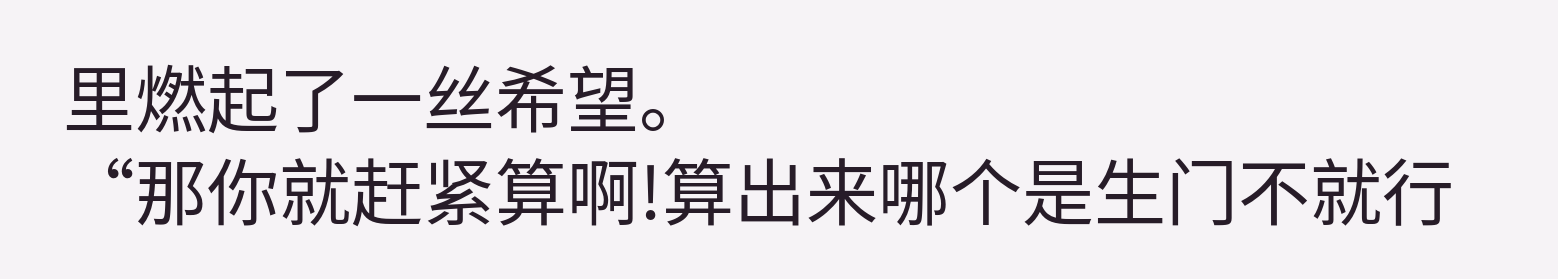里燃起了一丝希望。
“那你就赶紧算啊!算出来哪个是生门不就行